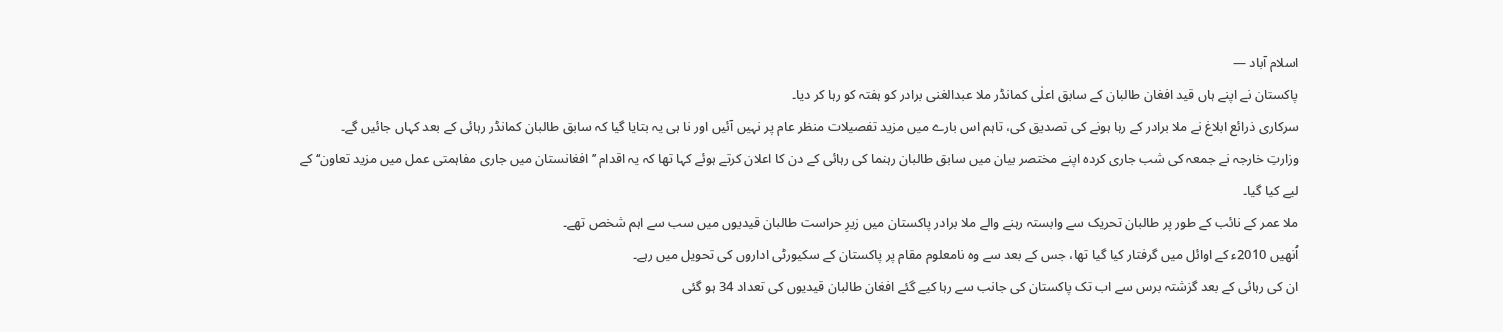اسلام آباد —
پاکستان نے اپنے ہاں قید افغان طالبان کے سابق اعلٰی کمانڈر ملا عبدالغنی برادر کو ہفتہ کو رہا کر دیا۔
سرکاری ذرائع ابلاغ نے ملا برادر کے رہا ہونے کی تصدیق کی، تاہم اس بارے میں مزید تفصیلات منظر عام پر نہیں آئیں اور نا ہی یہ بتایا گیا کہ سابق طالبان کمانڈر رہائی کے بعد کہاں جائیں گے۔
وزارتِ خارجہ نے جمعہ کی شب جاری کردہ اپنے مختصر بیان میں سابق طالبان رہنما کی رہائی کے دن کا اعلان کرتے ہوئے کہا تھا کہ یہ اقدام ’’افغانستان میں جاری مفاہمتی عمل میں مزید تعاون‘‘ کے لیے کیا گیا۔
ملا عمر کے نائب کے طور پر طالبان تحریک سے وابستہ رہنے والے ملا برادر پاکستان میں زیرِ حراست طالبان قیدیوں میں سب سے اہم شخص تھے۔
اُنھیں 2010ء کے اوائل میں گرفتار کیا گیا تھا، جس کے بعد سے وہ نامعلوم مقام پر پاکستان کے سکیورٹی اداروں کی تحویل میں رہے۔
ان کی رہائی کے بعد گزشتہ برس سے اب تک پاکستان کی جانب سے رہا کیے گئے افغان طالبان قیدیوں کی تعداد 34 ہو گئی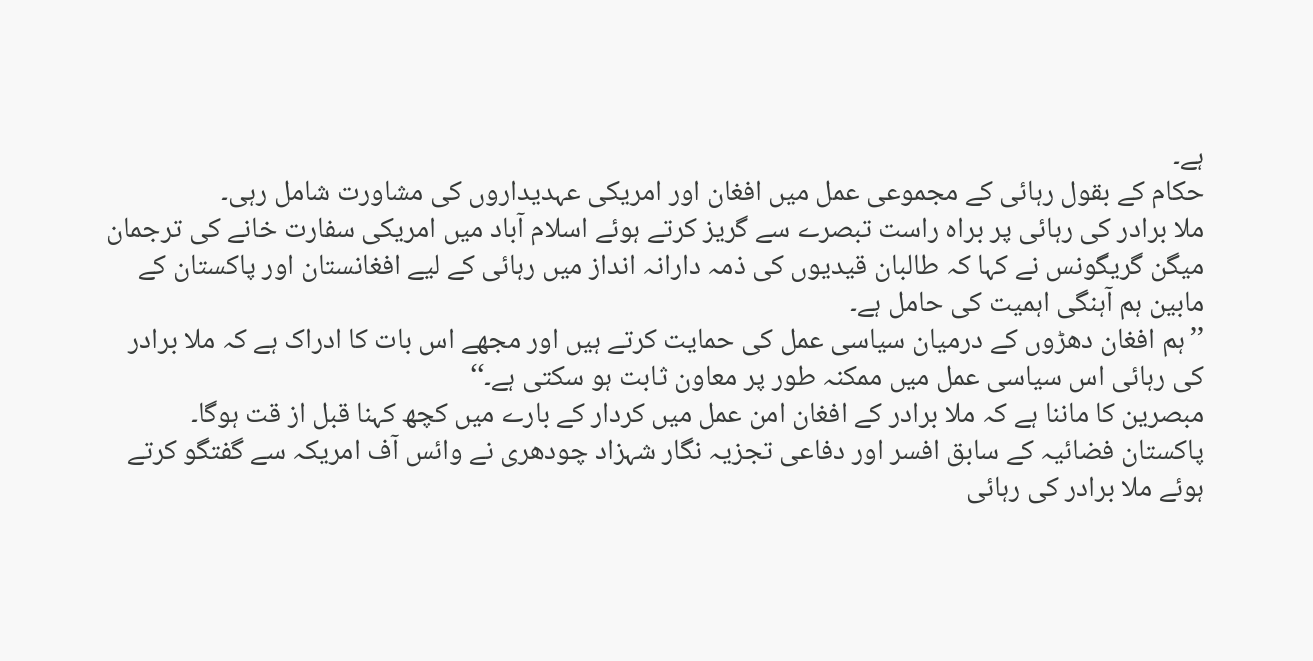ہے۔
حکام کے بقول رہائی کے مجموعی عمل میں افغان اور امریکی عہدیداروں کی مشاورت شامل رہی۔
ملا برادر کی رہائی پر براہ راست تبصرے سے گریز کرتے ہوئے اسلام آباد میں امریکی سفارت خانے کی ترجمان میگن گریگونس نے کہا کہ طالبان قیدیوں کی ذمہ دارانہ انداز میں رہائی کے لیے افغانستان اور پاکستان کے مابین ہم آہنگی اہمیت کی حامل ہے۔
’’ہم افغان دھڑوں کے درمیان سیاسی عمل کی حمایت کرتے ہیں اور مجھے اس بات کا ادراک ہے کہ ملا برادر کی رہائی اس سیاسی عمل میں ممکنہ طور پر معاون ثابت ہو سکتی ہے۔‘‘
مبصرین کا ماننا ہے کہ ملا برادر کے افغان امن عمل میں کردار کے بارے میں کچھ کہنا قبل از قت ہوگا۔
پاکستان فضائیہ کے سابق افسر اور دفاعی تجزیہ نگار شہزاد چودھری نے وائس آف امریکہ سے گفتگو کرتے ہوئے ملا برادر کی رہائی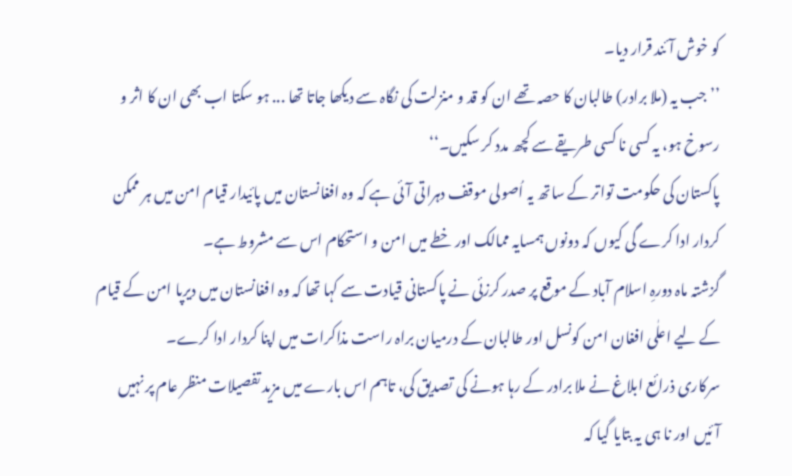کو خوش آئند قرار دیا۔
’’جب یہ (ملا برادر) طالبان کا حصہ تھے ان کو قد و منزلت کی نگاہ سے دیکھا جاتا تھا ... ہو سکتا اب بھی ان کا اثر و رسوخ ہو، یہ کسی نا کسی طریقے سے کچھ مدد کر سکیں۔‘‘
پاکستان کی حکومت تواتر کے ساتھ یہ اُصولی موقف دہراتی آئی ہے کہ وہ افغانستان میں پائیدار قیام امن میں ہر ممکن کردار ادا کرے گی کیوں کہ دونوں ہمسایہ ممالک اور خطے میں امن و استحکام اس سے مشروط ہے۔
گزشتہ ماہ دورہِ اسلام آباد کے موقع پر صدر کرزئی نے پاکستانی قیادت سے کہا تھا کہ وہ افغانستان میں دیرپا امن کے قیام کے لیے اعلٰی افغان امن کونسل اور طالبان کے درمیان براہ راست مذاکرات میں اپنا کردار ادا کرے۔
سرکاری ذرائع ابلاغ نے ملا برادر کے رہا ہونے کی تصدیق کی، تاہم اس بارے میں مزید تفصیلات منظر عام پر نہیں آئیں اور نا ہی یہ بتایا گیا کہ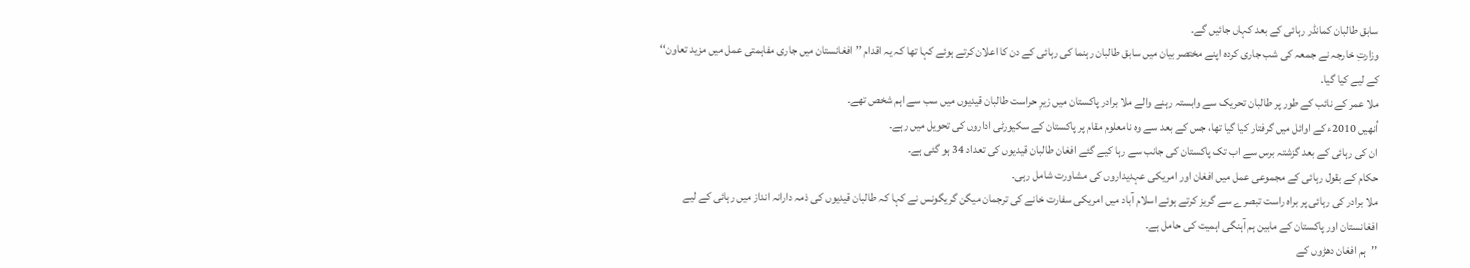سابق طالبان کمانڈر رہائی کے بعد کہاں جائیں گے۔
وزارتِ خارجہ نے جمعہ کی شب جاری کردہ اپنے مختصر بیان میں سابق طالبان رہنما کی رہائی کے دن کا اعلان کرتے ہوئے کہا تھا کہ یہ اقدام ’’افغانستان میں جاری مفاہمتی عمل میں مزید تعاون‘‘ کے لیے کیا گیا۔
ملا عمر کے نائب کے طور پر طالبان تحریک سے وابستہ رہنے والے ملا برادر پاکستان میں زیرِ حراست طالبان قیدیوں میں سب سے اہم شخص تھے۔
اُنھیں 2010ء کے اوائل میں گرفتار کیا گیا تھا، جس کے بعد سے وہ نامعلوم مقام پر پاکستان کے سکیورٹی اداروں کی تحویل میں رہے۔
ان کی رہائی کے بعد گزشتہ برس سے اب تک پاکستان کی جانب سے رہا کیے گئے افغان طالبان قیدیوں کی تعداد 34 ہو گئی ہے۔
حکام کے بقول رہائی کے مجموعی عمل میں افغان اور امریکی عہدیداروں کی مشاورت شامل رہی۔
ملا برادر کی رہائی پر براہ راست تبصرے سے گریز کرتے ہوئے اسلام آباد میں امریکی سفارت خانے کی ترجمان میگن گریگونس نے کہا کہ طالبان قیدیوں کی ذمہ دارانہ انداز میں رہائی کے لیے افغانستان اور پاکستان کے مابین ہم آہنگی اہمیت کی حامل ہے۔
’’ہم افغان دھڑوں کے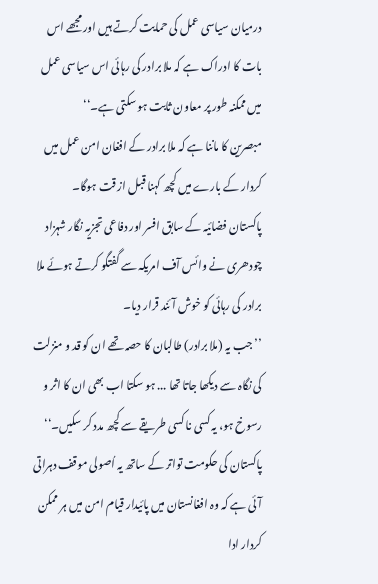درمیان سیاسی عمل کی حمایت کرتے ہیں اور مجھے اس بات کا ادراک ہے کہ ملا برادر کی رہائی اس سیاسی عمل میں ممکنہ طور پر معاون ثابت ہو سکتی ہے۔‘‘
مبصرین کا ماننا ہے کہ ملا برادر کے افغان امن عمل میں کردار کے بارے میں کچھ کہنا قبل از قت ہوگا۔
پاکستان فضائیہ کے سابق افسر اور دفاعی تجزیہ نگار شہزاد چودھری نے وائس آف امریکہ سے گفتگو کرتے ہوئے ملا برادر کی رہائی کو خوش آئند قرار دیا۔
’’جب یہ (ملا برادر) طالبان کا حصہ تھے ان کو قد و منزلت کی نگاہ سے دیکھا جاتا تھا ... ہو سکتا اب بھی ان کا اثر و رسوخ ہو، یہ کسی نا کسی طریقے سے کچھ مدد کر سکیں۔‘‘
پاکستان کی حکومت تواتر کے ساتھ یہ اُصولی موقف دہراتی آئی ہے کہ وہ افغانستان میں پائیدار قیام امن میں ہر ممکن کردار ادا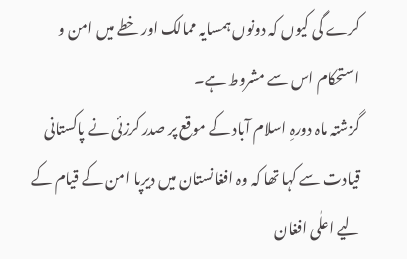کرے گی کیوں کہ دونوں ہمسایہ ممالک اور خطے میں امن و استحکام اس سے مشروط ہے۔
گزشتہ ماہ دورہِ اسلام آباد کے موقع پر صدر کرزئی نے پاکستانی قیادت سے کہا تھا کہ وہ افغانستان میں دیرپا امن کے قیام کے لیے اعلٰی افغان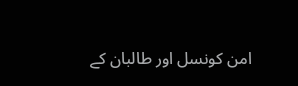امن کونسل اور طالبان کے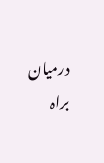درمیان براہ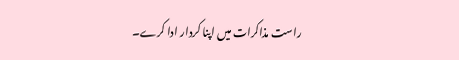راست مذاکرات میں اپنا کردار ادا کرے۔